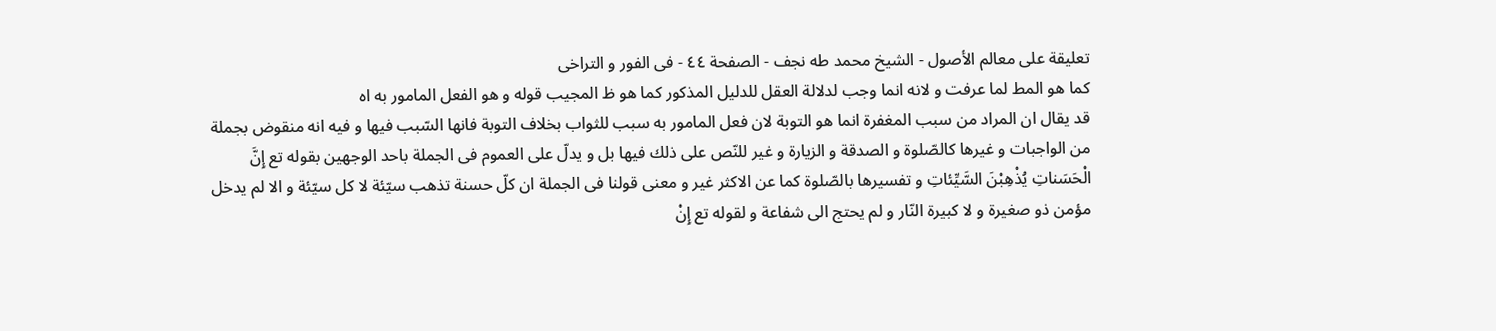تعليقة على معالم الأصول - الشيخ محمد طه نجف - الصفحة ٤٤ - فى الفور و التراخى
كما هو المط لما عرفت و لانه انما وجب لدلالة العقل للدليل المذكور كما هو ظ المجيب قوله و هو الفعل المامور به اه
قد يقال ان المراد من سبب المغفرة انما هو التوبة لان فعل المامور به سبب للثواب بخلاف التوبة فانها السّبب فيها و فيه انه منقوض بجملة من الواجبات و غيرها كالصّلوة و الصدقة و الزيارة و غير للنّص على ذلك فيها بل و يدلّ على العموم فى الجملة باحد الوجهين بقوله تع إِنَّ الْحَسَناتِ يُذْهِبْنَ السَّيِّئاتِ و تفسيرها بالصّلوة كما عن الاكثر غير و معنى قولنا فى الجملة ان كلّ حسنة تذهب سيّئة لا كل سيّئة و الا لم يدخل مؤمن ذو صغيرة و لا كبيرة النّار و لم يحتج الى شفاعة و لقوله تع إِنْ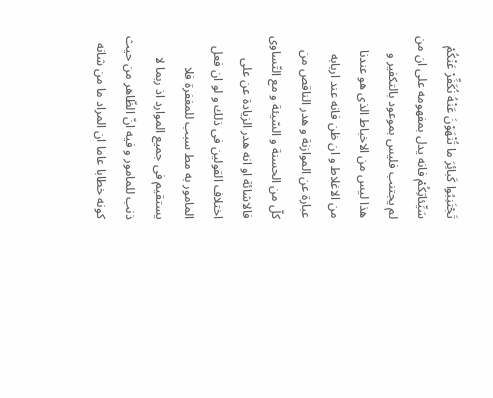تَجْتَنِبُوا كَبائِرَ ما تُنْهَوْنَ عَنْهُ نُكَفِّرْ عَنْكُمْ سَيِّئاتِكُمْ فانه يدل بمفهومه على ان من لم يجتنب فليس بموعود بالتكفير و هذا ليس من الاخباط الذى هو عندنا من الاغلاط و ان ظن فانه عند اربابه عبارة عن الموازنة و هدر الناقص من كلّ من الحسنة و السّيئة و مع التّساوى فالاشائة او انه هدر الزيادة عن على اختلاف القولين فى ذلك و لو ان فعل المامور به مط سبب للمغفرة فلا يستقيم فى جميع الموارد اذ ربما لا ذنب للمامور و فيه انّ الظّاهر من حيث كونه خطابا عاما ان المراد ما من شانه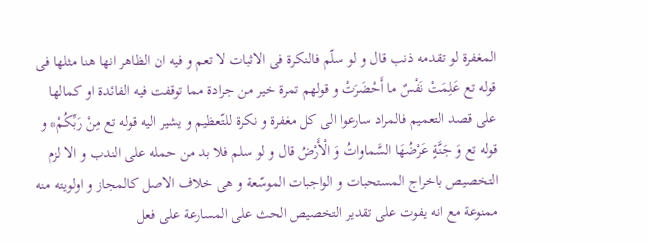المغفرة لو تقدمه ذنب قال و لو سلّم فالنكرة فى الاثبات لا تعم و فيه ان الظاهر انها هنا مثلها فى قوله تع عَلِمَتْ نَفْسٌ ما أَحْضَرَتْ و قولهم تمرة خير من جرادة مما توقفت فيه الفائدة او كمالها على قصد التعميم فالمراد سارعوا الى كل مغفرة و نكرة للتّعظيم و يشير اليه قوله تع مِنْ رَبِّكُمْ* و قوله تع وَ جَنَّةٍ عَرْضُهَا السَّماواتُ وَ الْأَرْضُ قال و لو سلم فلا بد من حمله على الندب و الا لزم التخصيص باخراج المستحبات و الواجبات الموسّعة و هى خلاف الاصل كالمجاز و اولويته منه ممنوعة مع انه يفوت على تقدير التخصيص الحث على المسارعة على فعل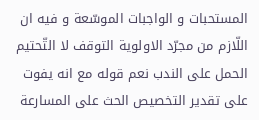المستحبات و الواجبات الموسّعة و فيه ان اللّازم من مجرّد الاولوية التوقف لا التّحتيم الحمل على الندب نعم قوله مع انه يفوت على تقدير التخصيص الحث على المسارعة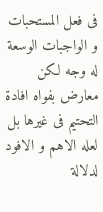فى فعل المستحبات و الواجبات الوسعة له وجه لكن معارض بفواه افادة التحتيم فى غيرها بل لعله الاهم و الافود لدلالة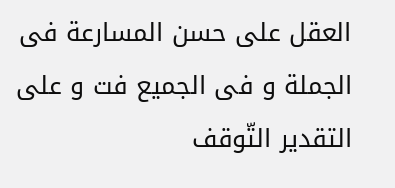العقل على حسن المسارعة فى الجملة و فى الجميع فت و على التقدير التّوقف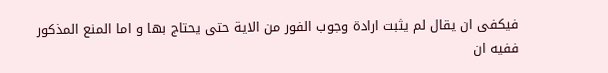فيكفى ان يقال لم يثبت ارادة وجوب الفور من الاية حتى يحتاج بها و اما المنع المذكور ففيه ان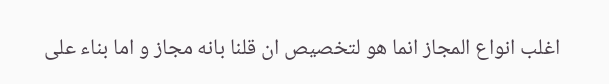اغلب انواع المجاز انما هو لتخصيص ان قلنا بانه مجاز و اما بناء على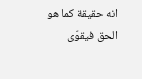انه حقيقة كما هو الحق فيقوّى